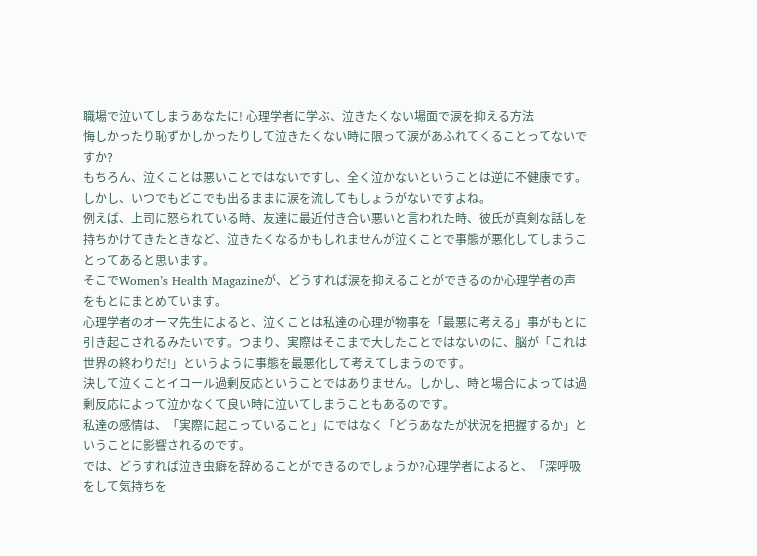職場で泣いてしまうあなたに! 心理学者に学ぶ、泣きたくない場面で涙を抑える方法
悔しかったり恥ずかしかったりして泣きたくない時に限って涙があふれてくることってないですか?
もちろん、泣くことは悪いことではないですし、全く泣かないということは逆に不健康です。しかし、いつでもどこでも出るままに涙を流してもしょうがないですよね。
例えば、上司に怒られている時、友達に最近付き合い悪いと言われた時、彼氏が真剣な話しを持ちかけてきたときなど、泣きたくなるかもしれませんが泣くことで事態が悪化してしまうことってあると思います。
そこでWomen’s Health Magazineが、どうすれば涙を抑えることができるのか心理学者の声をもとにまとめています。
心理学者のオーマ先生によると、泣くことは私達の心理が物事を「最悪に考える」事がもとに引き起こされるみたいです。つまり、実際はそこまで大したことではないのに、脳が「これは世界の終わりだ!」というように事態を最悪化して考えてしまうのです。
決して泣くことイコール過剰反応ということではありません。しかし、時と場合によっては過剰反応によって泣かなくて良い時に泣いてしまうこともあるのです。
私達の感情は、「実際に起こっていること」にではなく「どうあなたが状況を把握するか」ということに影響されるのです。
では、どうすれば泣き虫癖を辞めることができるのでしょうか?心理学者によると、「深呼吸をして気持ちを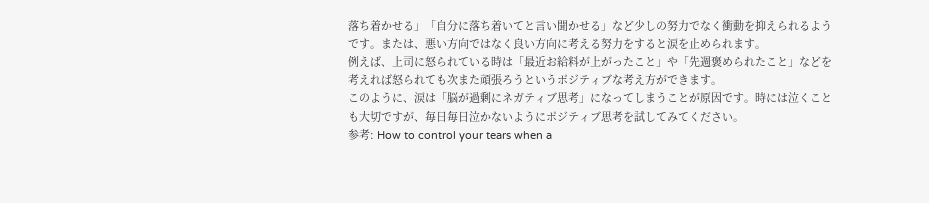落ち着かせる」「自分に落ち着いてと言い聞かせる」など少しの努力でなく衝動を抑えられるようです。または、悪い方向ではなく良い方向に考える努力をすると涙を止められます。
例えば、上司に怒られている時は「最近お給料が上がったこと」や「先週褒められたこと」などを考えれば怒られても次また頑張ろうというポジティブな考え方ができます。
このように、涙は「脳が過剰にネガティブ思考」になってしまうことが原因です。時には泣くことも大切ですが、毎日毎日泣かないようにポジティブ思考を試してみてください。
参考: How to control your tears when a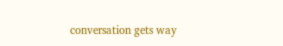conversation gets way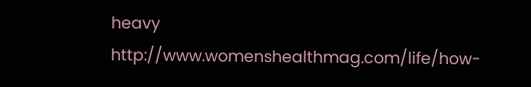heavy
http://www.womenshealthmag.com/life/how-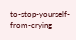to-stop-yourself-from-crying